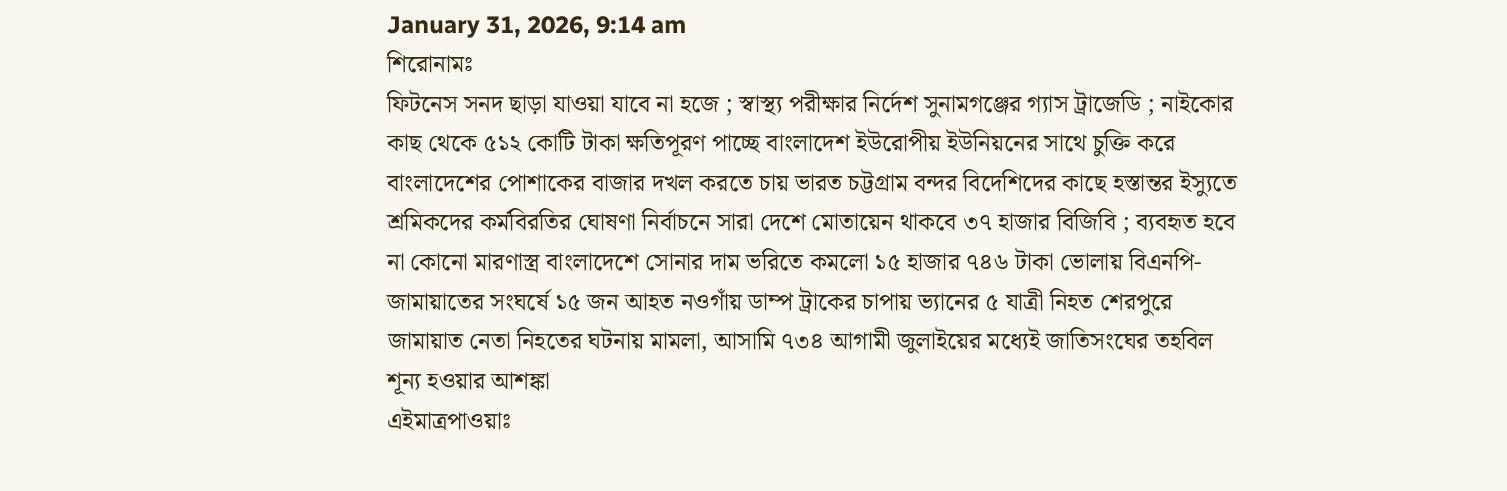January 31, 2026, 9:14 am
শিরোনামঃ
ফিটনেস সনদ ছাড়া যাওয়া যাবে না হজে ; স্বাস্থ্য পরীক্ষার নির্দেশ সুনামগঞ্জের গ্যাস ট্রাজেডি ; নাইকোর কাছ থেকে ৫১২ কোটি টাকা ক্ষতিপূরণ পাচ্ছে বাংলাদেশ ইউরোপীয় ইউনিয়নের সাথে চুক্তি করে বাংলাদেশের পোশাকের বাজার দখল করতে চায় ভারত চট্টগ্রাম বন্দর বিদেশিদের কাছে হস্তান্তর ইস্যুতে শ্রমিকদের কর্মবিরতির ঘোষণা নির্বাচনে সারা দেশে মোতায়েন থাকবে ৩৭ হাজার বিজিবি ; ব্যবহৃত হবে না কোনো মারণাস্ত্র বাংলাদেশে সোনার দাম ভরিতে কমলো ১৫ হাজার ৭৪৬ টাকা ভোলায় বিএনপি-জামায়াতের সংঘর্ষে ১৫ জন আহত নওগাঁয় ডাম্প ট্রাকের চাপায় ভ্যানের ৫ যাত্রী নিহত শেরপুরে জামায়াত নেতা নিহতের ঘটনায় মামলা, আসামি ৭৩৪ আগামী জুলাইয়ের মধ্যেই জাতিসংঘের তহবিল শূন্য হওয়ার আশঙ্কা
এইমাত্রপাওয়াঃ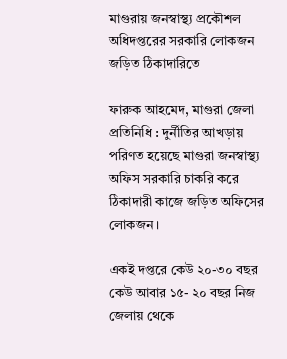মাগুরায় জনস্বাস্থ্য প্রকৌশল অধিদপ্তরের সরকারি লোকজন জড়িত ঠিকাদারিতে

ফারুক আহমেদ, মাগুরা জেলা প্রতিনিধি : দুর্নীতির আখড়ায় পরিণত হয়েছে মাগুরা জনস্বাস্থ্য অফিস সরকারি চাকরি করে ঠিকাদারী কাজে জড়িত অফিসের লোকজন।

একই দপ্তরে কেউ ২০-৩০ বছর কেউ আবার ১৫- ২০ বছর নিজ জেলায় থেকে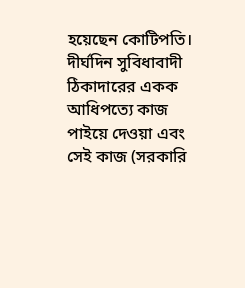হয়েছেন কোটিপতি। দীর্ঘদিন সুবিধাবাদী ঠিকাদারের একক আধিপত্যে কাজ পাইয়ে দেওয়া এবং সেই কাজ (সরকারি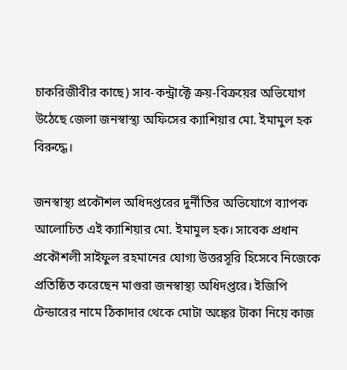চাকরিজীবীর কাছে) সাব-কন্ট্রাক্টে ক্রয়-বিক্রয়ের অভিযোগ উঠেছে জেলা জনস্বাস্থ্য অফিসের ক্যাশিয়ার মো. ইমামুল হক বিরুদ্ধে।

জনস্বাস্থ্য প্রকৌশল অধিদপ্তরের দুর্নীতির অভিযোগে ব্যাপক আলোচিত এই ক্যাশিয়ার মো. ইমামুল হক। সাবেক প্রধান প্রকৌশলী সাইফুল রহমানের যোগ্য উত্তরসূরি হিসেবে নিজেকে প্রতিষ্ঠিত করেছেন মাগুরা জনস্বাস্থ্য অধিদপ্তরে। ইজিপি টেন্ডারের নামে ঠিকাদার থেকে মোটা অঙ্কের টাকা নিয়ে কাজ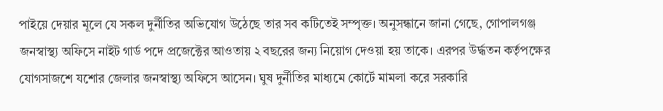পাইয়ে দেয়ার মূলে যে সকল দুর্নীতির অভিযোগ উঠেছে তার সব কটিতেই সম্পৃক্ত। অনুসন্ধানে জানা গেছে, গোপালগঞ্জ জনস্বাস্থ্য অফিসে নাইট গার্ড পদে প্রজেক্টের আওতায় ২ বছরের জন্য নিয়োগ দেওয়া হয় তাকে। এরপর উর্দ্ধতন কর্তৃপক্ষের যোগসাজশে যশোর জেলার জনস্বাস্থ্য অফিসে আসেন। ঘুষ দুর্নীতির মাধ্যমে কোর্টে মামলা করে সরকারি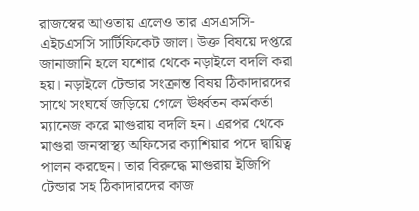রাজস্বের আওতায় এলেও তার এসএসসি-এইচএসসি সার্টিফিকেট জাল। উক্ত বিষয়ে দপ্তরে জানাজানি হলে যশোর থেকে নড়াইলে বদলি করা হয়। নড়াইলে টেন্ডার সংক্রান্ত বিষয় ঠিকাদারদের সাথে সংঘর্ষে জড়িয়ে গেলে ঊর্ধ্বতন কর্মকর্তা ম্যানেজ করে মাগুরায় বদলি হন। এরপর থেকে মাগুরা জনস্বাস্থ্য অফিসের ক্যাশিয়ার পদে দ্বায়িত্ব পালন করছেন। তার বিরুদ্ধে মাগুরায় ইজিপি টেন্ডার সহ ঠিকাদারদের কাজ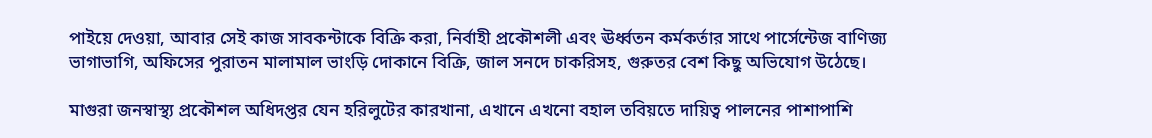পাইয়ে দেওয়া, আবার সেই কাজ সাবকন্টাকে বিক্রি করা, নির্বাহী প্রকৌশলী এবং ঊর্ধ্বতন কর্মকর্তার সাথে পার্সেন্টেজ বাণিজ্য ভাগাভাগি, অফিসের পুরাতন মালামাল ভাংড়ি দোকানে বিক্রি, জাল সনদে চাকরিসহ, গুরুতর বেশ কিছু অভিযোগ উঠেছে।

মাগুরা জনস্বাস্থ্য প্রকৌশল অধিদপ্তর যেন হরিলুটের কারখানা, এখানে এখনো বহাল তবিয়তে দায়িত্ব পালনের পাশাপাশি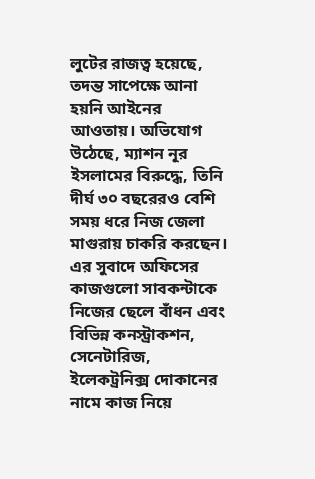লুটের রাজত্ব হয়েছে, তদন্ত সাপেক্ষে আনা হয়নি আইনের আওতায়। অভিযোগ উঠেছে, ম্যাশন নূর ইসলামের বিরুদ্ধে, তিনি দীর্ঘ ৩০ বছরেরও বেশি সময় ধরে নিজ জেলা মাগুরায় চাকরি করছেন। এর সুবাদে অফিসের কাজগুলো সাবকন্টাকে নিজের ছেলে বাঁধন এবং বিভিন্ন কনস্ট্রাকশন, সেনেটারিজ, ইলেকট্রনিক্স দোকানের নামে কাজ নিয়ে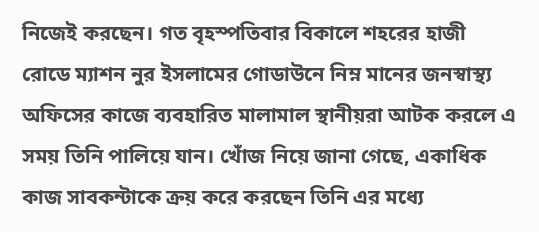নিজেই করছেন। গত বৃহস্পতিবার বিকালে শহরের হাজী রোডে ম্যাশন নুর ইসলামের গোডাউনে নিম্ন মানের জনস্বাস্থ্য অফিসের কাজে ব্যবহারিত মালামাল স্থানীয়রা আটক করলে এ সময় তিনি পালিয়ে যান। খোঁজ নিয়ে জানা গেছে, একাধিক কাজ সাবকন্টাকে ক্রয় করে করছেন তিনি এর মধ্যে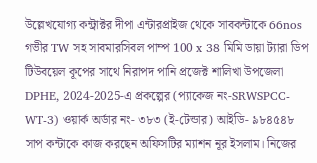উল্লেখযোগ্য কন্ট্রাক্টর দীপা এন্টারপ্রাইজ থেকে সাবকন্টাকে 66nos গভীর TW সহ সাবমারসিবল পাম্প 100 x 38 মিমি ডায়া ট্যারা ডিপ টিউবয়েল কূপের সাথে নিরাপদ পানি প্রজেক্ট শালিখা উপজেলা DPHE, 2024-2025-এ প্রকল্পের (প্যাকেজ নং-SRWSPCC-WT-3) ওয়ার্ক অর্ডার নং- ৩৮৩ (ই-টেন্ডার) আইডি- ৯৮৪৫৪৮ সাপ কন্টাকে কাজ করছেন অফিসটির ম্যাশন নূর ইসলাম। নিজের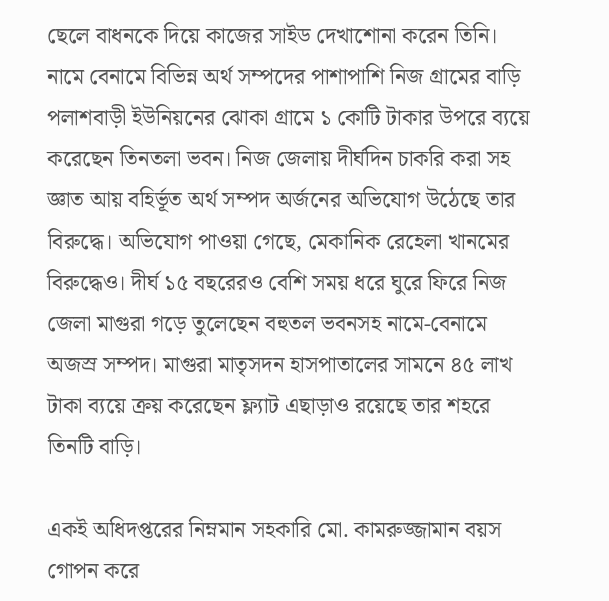ছেলে বাধনকে দিয়ে কাজের সাইড দেখাশোনা করেন তিনি। নামে বেনামে বিভিন্ন অর্থ সম্পদের পাশাপাশি নিজ গ্রামের বাড়ি পলাশবাড়ী ইউনিয়নের ঝোকা গ্রামে ১ কোটি টাকার উপরে ব্যয়ে করেছেন তিনতলা ভবন। নিজ জেলায় দীর্ঘদিন চাকরি করা সহ জ্ঞাত আয় বহির্ভূত অর্থ সম্পদ অর্জনের অভিযোগ উঠেছে তার বিরুদ্ধে। অভিযোগ পাওয়া গেছে, মেকানিক রেহেলা খানমের বিরুদ্ধেও। দীর্ঘ ১৫ বছরেরও বেশি সময় ধরে ঘুরে ফিরে নিজ জেলা মাগুরা গড়ে তুলেছেন বহুতল ভবনসহ নামে-বেনামে অজস্র সম্পদ। মাগুরা মাতৃসদন হাসপাতালের সামনে ৪৫ লাখ টাকা ব্যয়ে ক্রয় করেছেন ফ্ল্যাট এছাড়াও রয়েছে তার শহরে তিনটি বাড়ি।

একই অধিদপ্তরের নিম্নমান সহকারি মো. কামরুজ্জামান বয়স গোপন করে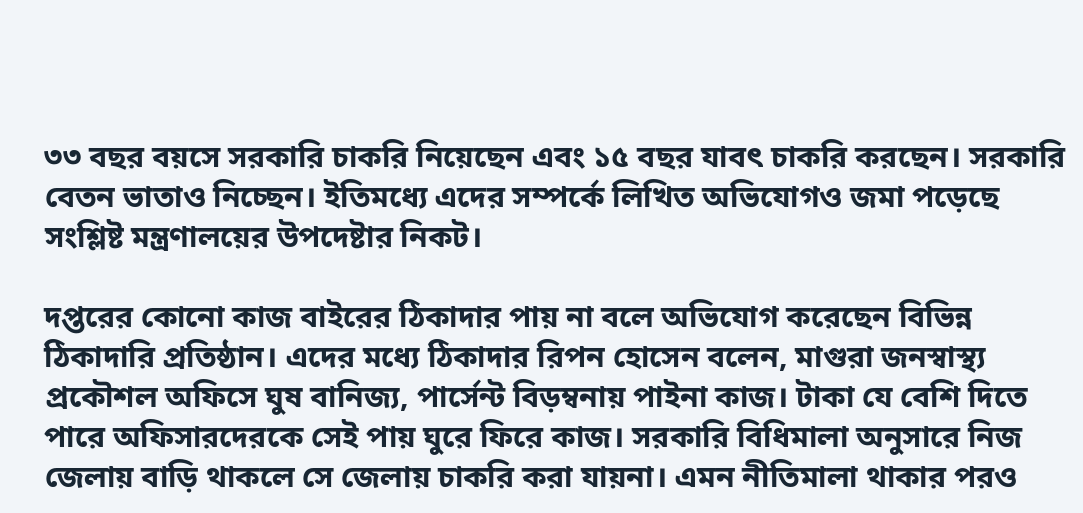৩৩ বছর বয়সে সরকারি চাকরি নিয়েছেন এবং ১৫ বছর যাবৎ চাকরি করছেন। সরকারি বেতন ভাতাও নিচ্ছেন। ইতিমধ্যে এদের সম্পর্কে লিখিত অভিযোগও জমা পড়েছে সংশ্লিষ্ট মন্ত্রণালয়ের উপদেষ্টার নিকট।

দপ্তরের কোনো কাজ বাইরের ঠিকাদার পায় না বলে অভিযোগ করেছেন বিভিন্ন ঠিকাদারি প্রতিষ্ঠান। এদের মধ্যে ঠিকাদার রিপন হোসেন বলেন, মাগুরা জনস্বাস্থ্য প্রকৌশল অফিসে ঘুষ বানিজ্য, পার্সেন্ট বিড়ম্বনায় পাইনা কাজ। টাকা যে বেশি দিতে পারে অফিসারদেরকে সেই পায় ঘুরে ফিরে কাজ। সরকারি বিধিমালা অনুসারে নিজ জেলায় বাড়ি থাকলে সে জেলায় চাকরি করা যায়না। এমন নীতিমালা থাকার পরও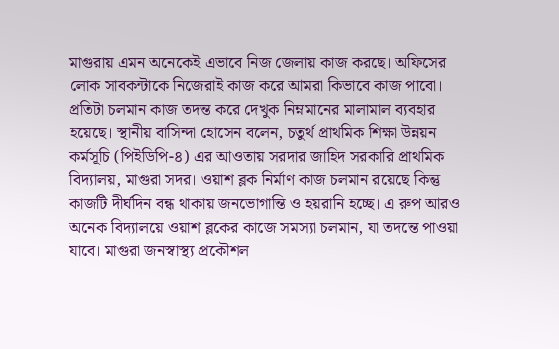মাগুরায় এমন অনেকেই এভাবে নিজ জেলায় কাজ করছে। অফিসের লোক সাবকন্টাকে নিজেরাই কাজ করে আমরা কিভাবে কাজ পাবো। প্রতিটা চলমান কাজ তদন্ত করে দেখুক নিম্নমানের মালামাল ব্যবহার হয়েছে। স্থানীয় বাসিন্দা হোসেন বলেন, চতুর্থ প্রাথমিক শিক্ষা উন্নয়ন কর্মসূচি (পিইডিপি-৪) এর আওতায় সরদার জাহিদ সরকারি প্রাথমিক বিদ্যালয়, মাগুরা সদর। ওয়াশ ব্লক নির্মাণ কাজ চলমান রয়েছে কিন্তু কাজটি দীর্ঘদিন বন্ধ থাকায় জনভোগান্তি ও হয়রানি হচ্ছে। এ রুপ আরও অনেক বিদ্যালয়ে ওয়াশ ব্লকের কাজে সমস্যা চলমান, যা তদন্তে পাওয়া যাবে। মাগুরা জনস্বাস্থ্য প্রকৌশল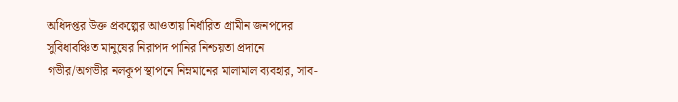অধিদপ্তর উক্ত প্রকল্পের আওতায় নির্ধারিত গ্রামীন জনপদের সুবিধাবঞ্চিত মানুষের নিরাপদ পানির নিশ্চয়তা প্রদানে গভীর/অগভীর নলকূপ স্থাপনে নিম্নমানের মালামাল ব্যবহার, সাব-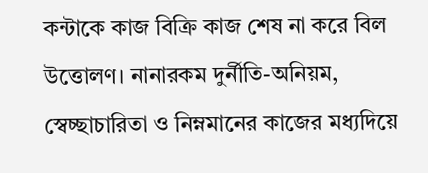কন্টাকে কাজ বিক্রি কাজ শেষ না করে বিল উত্তোলণ। নানারকম দুর্নীতি-অনিয়ম, স্বেচ্ছাচারিতা ও নিম্নমানের কাজের মধ্যদিয়ে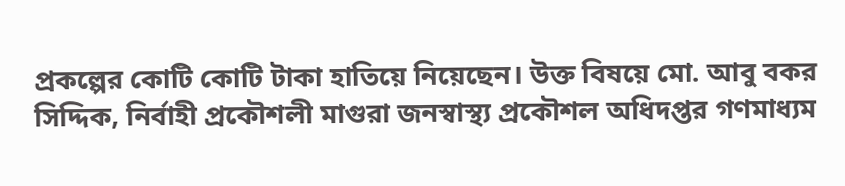প্রকল্পের কোটি কোটি টাকা হাতিয়ে নিয়েছেন। উক্ত বিষয়ে মো. আবু বকর সিদ্দিক, নির্বাহী প্রকৌশলী মাগুরা জনস্বাস্থ্য প্রকৌশল অধিদপ্তর গণমাধ্যম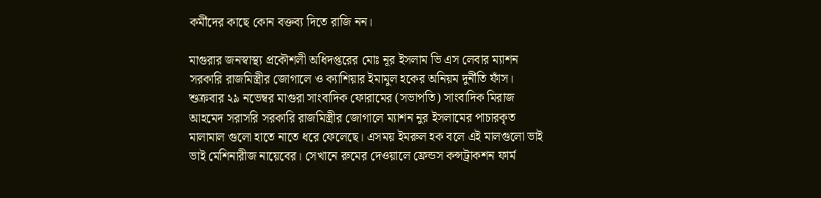কর্মীদের কাছে কোন বক্তব্য দিতে রাজি নন।

মাগুরার জনস্বাস্থ্য প্রকৌশলী অধিদপ্তরের মোঃ নূর ইসলাম ভি এস লেবার ম্যাশন সরকারি রাজমিস্ত্রীর জোগালে ও ক্যাশিয়ার ইমামুল হকের অনিয়ম দুর্নীতি ফাঁস। শুক্রবার ২৯ নভেম্বর মাগুরা সাংবাদিক ফোরামের (সভাপতি) সাংবাদিক মিরাজ আহমেদ সরাসরি সরকারি রাজমিস্ত্রীর জোগালে ম্যাশন নুর ইসলামের পাচারকৃত মালামাল গুলো হাতে নাতে ধরে ফেলেছে। এসময় ইমরুল হক বলে এই মালগুলো ভাই ভাই মেশিনারীজ নায়েবের। সেখানে রুমের দেওয়ালে ফ্রেন্ডস কন্সট্রাকশন ফার্ম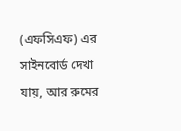(এফসিএফ) এর সাইনবোর্ড দেখা যায়, আর রুমের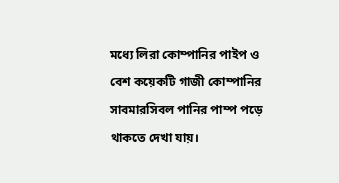মধ্যে লিরা কোম্পানির পাইপ ও বেশ কয়েকটি গাজী কোম্পানির সাবমারসিবল পানির পাম্প পড়ে থাকতে দেখা যায়।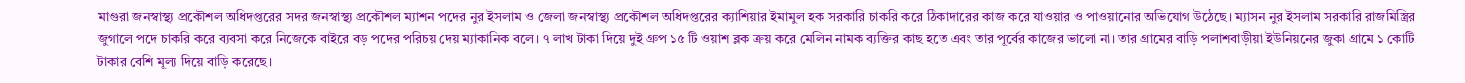মাগুরা জনস্বাস্থ্য প্রকৌশল অধিদপ্তরের সদর জনস্বাস্থ্য প্রকৌশল ম্যাশন পদের নুর ইসলাম ও জেলা জনস্বাস্থ্য প্রকৌশল অধিদপ্তরের ক্যাশিয়ার ইমামুল হক সরকারি চাকরি করে ঠিকাদারের কাজ করে যাওয়ার ও পাওয়ানোর অভিযোগ উঠেছে। ম্যাসন নুর ইসলাম সরকারি রাজমিস্ত্রির জুগালে পদে চাকরি করে ব্যবসা করে নিজেকে বাইরে বড় পদের পরিচয় দেয় ম্যাকানিক বলে। ৭ লাখ টাকা দিয়ে দুই গ্রুপ ১৫ টি ওয়াশ ব্লক ক্রয় করে মেলিন নামক ব্যক্তির কাছ হতে এবং তার পূর্বের কাজের ভালো না। তার গ্রামের বাড়ি পলাশবাড়ীয়া ইউনিয়নের জুকা গ্রামে ১ কোটি টাকার বেশি মূল্য দিয়ে বাড়ি করেছে।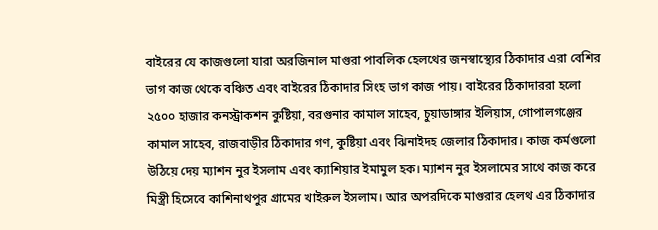বাইরের যে কাজগুলো যারা অরজিনাল মাগুরা পাবলিক হেলথের জনস্বাস্থ্যের ঠিকাদার এরা বেশির ভাগ কাজ থেকে বঞ্চিত এবং বাইরের ঠিকাদার সিংহ ভাগ কাজ পায়। বাইরের ঠিকাদাররা হলো ২৫০০ হাজার কনস্ট্রাকশন কুষ্টিয়া, বরগুনার কামাল সাহেব, চুয়াডাঙ্গার ইলিয়াস, গোপালগঞ্জের কামাল সাহেব, রাজবাড়ীর ঠিকাদার গণ, কুষ্টিয়া এবং ঝিনাইদহ জেলার ঠিকাদার। কাজ কর্মগুলো উঠিয়ে দেয় ম্যাশন নুর ইসলাম এবং ক্যাশিয়ার ইমামুল হক। ম্যাশন নুর ইসলামের সাথে কাজ করে মিস্ত্রী হিসেবে কাশিনাথপুর গ্রামের খাইরুল ইসলাম। আর অপরদিকে মাগুরার হেলথ এর ঠিকাদার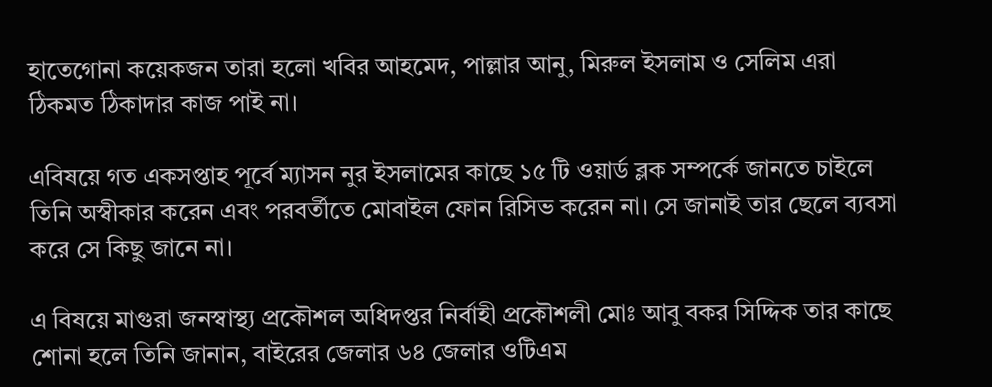হাতেগোনা কয়েকজন তারা হলো খবির আহমেদ, পাল্লার আনু, মিরুল ইসলাম ও সেলিম এরা ঠিকমত ঠিকাদার কাজ পাই না।

এবিষয়ে গত একসপ্তাহ পূর্বে ম্যাসন নুর ইসলামের কাছে ১৫ টি ওয়ার্ড ব্লক সম্পর্কে জানতে চাইলে তিনি অস্বীকার করেন এবং পরবর্তীতে মোবাইল ফোন রিসিভ করেন না। সে জানাই তার ছেলে ব্যবসা করে সে কিছু জানে না।

এ বিষয়ে মাগুরা জনস্বাস্থ্য প্রকৌশল অধিদপ্তর নির্বাহী প্রকৌশলী মোঃ আবু বকর সিদ্দিক তার কাছে শোনা হলে তিনি জানান, বাইরের জেলার ৬৪ জেলার ওটিএম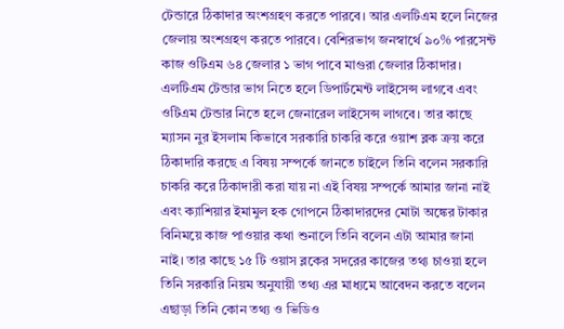টেন্ডারে ঠিকাদার অংশগ্রহণ করতে পারবে। আর এলটিএম হলে নিজের জেলায় অংশগ্রহণ করতে পারবে। বেশিরভাগ জনস্বার্থে ৯০% পারসেন্ট কাজ ওটিএম ৬৪ জেলার ১ ভাগ পাবে মাগুরা জেলার ঠিকাদার। এলটিএম টেন্ডার ভাগ নিতে হলে ডিপার্টমেন্ট লাইসেন্স লাগবে এবং ওটিএম টেন্ডার নিতে হলে জেনারেল লাইসেন্স লাগবে। তার কাছে ম্যাসন নুর ইসলাম কিভাবে সরকারি চাকরি করে ওয়াশ ব্লক ক্রয় করে ঠিকাদারি করছে এ বিষয় সম্পর্কে জানতে চাইলে তিনি বলেন সরকারি চাকরি করে ঠিকাদারী করা যায় না এই বিষয় সম্পর্কে আমার জানা নাই এবং ক্যাশিয়ার ইমামুল হক গোপনে ঠিকাদারদের মোটা অঙ্কের টাকার বিনিময়ে কাজ পাওয়ার কথা শুনালে তিনি বলেন এটা আমার জানা নাই। তার কাছে ১৫ টি ওয়াস ব্লকের সদরের কাজের তথ্য চাওয়া হলে তিনি সরকারি নিয়ম অনুযায়ী তথ্য এর মাধ্যমে আবেদন করতে বলেন এছাড়া তিনি কোন তথ্য ও ভিডিও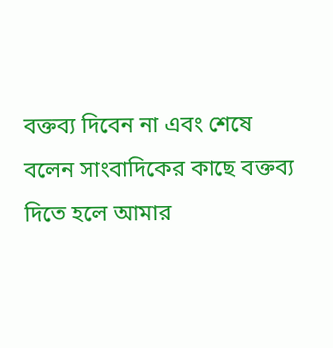বক্তব্য দিবেন না এবং শেষে বলেন সাংবাদিকের কাছে বক্তব্য দিতে হলে আমার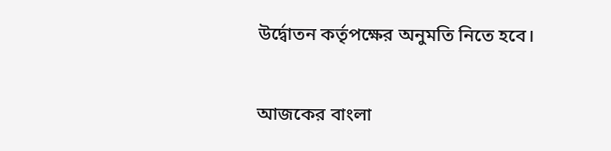উর্দ্বোতন কর্তৃপক্ষের অনুমতি নিতে হবে।

আজকের বাংলা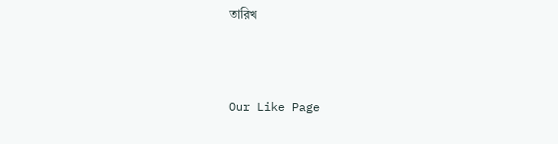তারিখ



Our Like Page